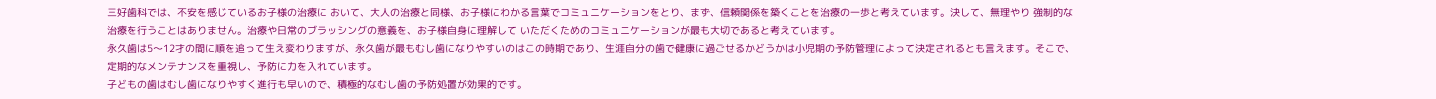三好歯科では、不安を感じているお子様の治療に おいて、大人の治療と同様、お子様にわかる言葉でコミュニケーションをとり、まず、信頼関係を築くことを治療の一歩と考えています。決して、無理やり 強制的な治療を行うことはありません。治療や日常のブラッシングの意義を、お子様自身に理解して いただくためのコミュニケーションが最も大切であると考えています。
永久歯は5〜12才の間に順を追って生え変わりますが、永久歯が最もむし歯になりやすいのはこの時期であり、生涯自分の歯で健康に過ごせるかどうかは小児期の予防管理によって決定されるとも言えます。そこで、定期的なメンテナンスを重視し、予防に力を入れています。
子どもの歯はむし歯になりやすく進行も早いので、積極的なむし歯の予防処置が効果的です。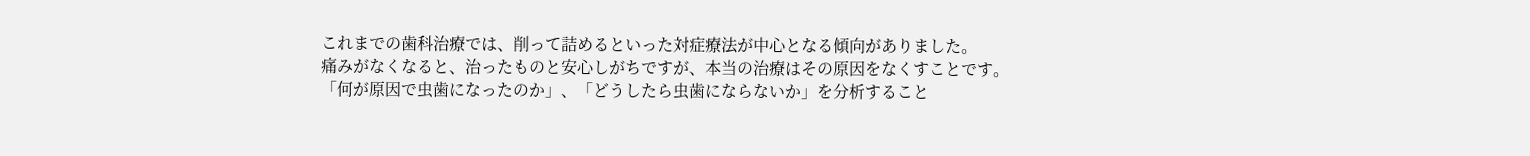これまでの歯科治療では、削って詰めるといった対症療法が中心となる傾向がありました。
痛みがなくなると、治ったものと安心しがちですが、本当の治療はその原因をなくすことです。
「何が原因で虫歯になったのか」、「どうしたら虫歯にならないか」を分析すること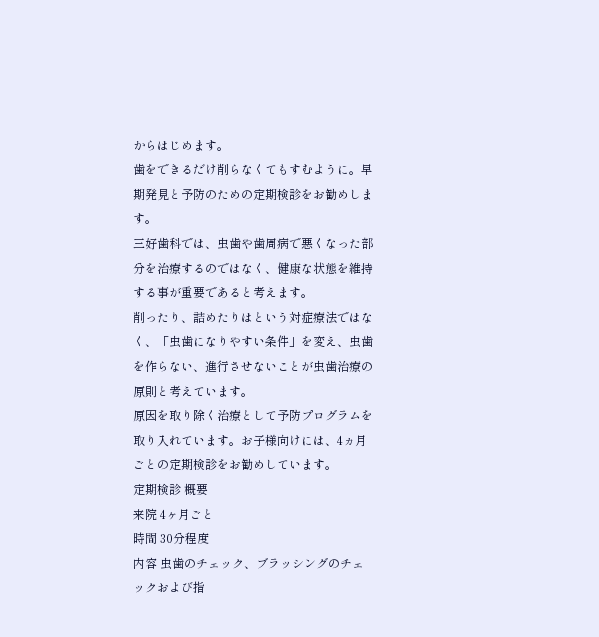からはじめます。
歯をできるだけ削らなくてもすむように。早期発見と予防のための定期検診をお勧めします。
三好歯科では、虫歯や歯周病で悪くなった部分を治療するのではなく、健康な状態を維持する事が重要であると考えます。
削ったり、詰めたりはという対症療法ではなく、「虫歯になりやすい条件」を変え、虫歯を作らない、進行させないことが虫歯治療の原則と考えています。
原因を取り除く治療として予防プログラムを取り入れています。お子様向けには、4ヵ月ごとの定期検診をお勧めしています。
定期検診 概要
来院 4ヶ月ごと
時間 30分程度
内容 虫歯のチェック、ブラッシングのチェックおよび指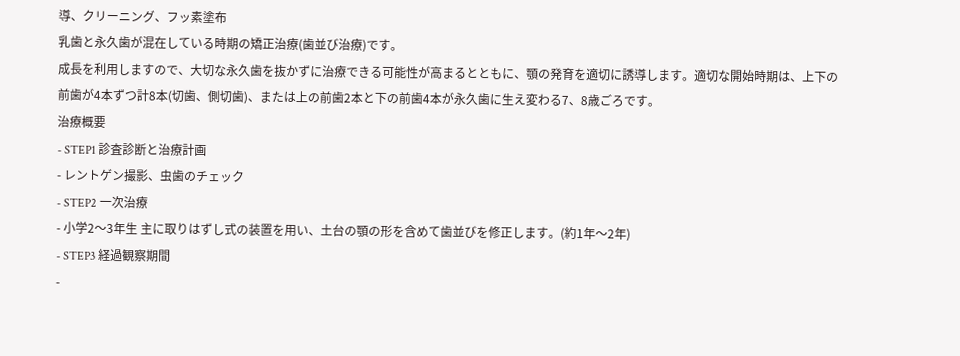導、クリーニング、フッ素塗布
乳歯と永久歯が混在している時期の矯正治療(歯並び治療)です。
成長を利用しますので、大切な永久歯を抜かずに治療できる可能性が高まるとともに、顎の発育を適切に誘導します。適切な開始時期は、上下の前歯が4本ずつ計8本(切歯、側切歯)、または上の前歯2本と下の前歯4本が永久歯に生え変わる7、8歳ごろです。
治療概要
- STEP1 診査診断と治療計画
- レントゲン撮影、虫歯のチェック
- STEP2 一次治療
- 小学2〜3年生 主に取りはずし式の装置を用い、土台の顎の形を含めて歯並びを修正します。(約1年〜2年)
- STEP3 経過観察期間
-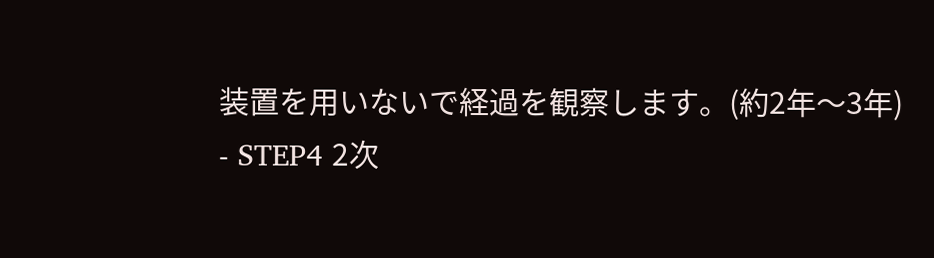装置を用いないで経過を観察します。(約2年〜3年)
- STEP4 2次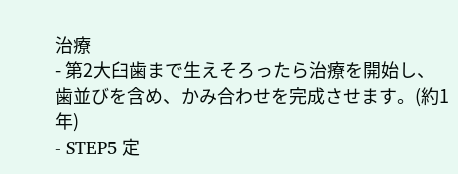治療
- 第2大臼歯まで生えそろったら治療を開始し、歯並びを含め、かみ合わせを完成させます。(約1年)
- STEP5 定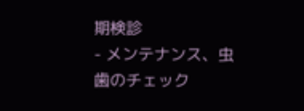期検診
- メンテナンス、虫歯のチェック